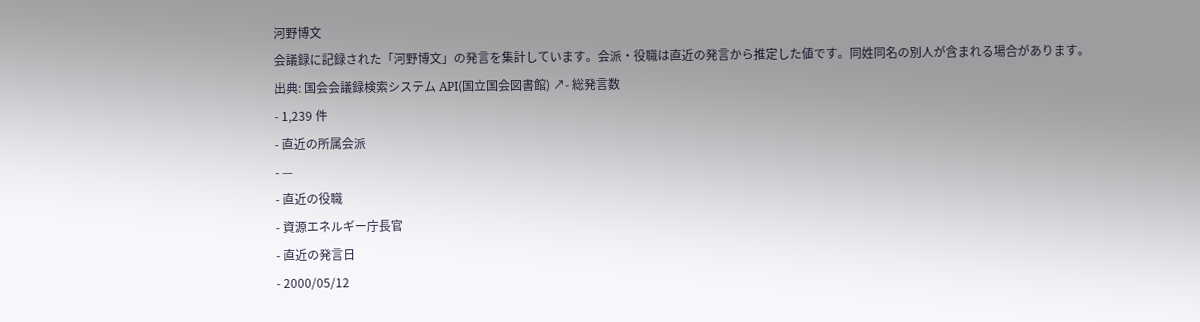河野博文
会議録に記録された「河野博文」の発言を集計しています。会派・役職は直近の発言から推定した値です。同姓同名の別人が含まれる場合があります。
出典: 国会会議録検索システム API(国立国会図書館) ↗- 総発言数
- 1,239 件
- 直近の所属会派
- —
- 直近の役職
- 資源エネルギー庁長官
- 直近の発言日
- 2000/05/12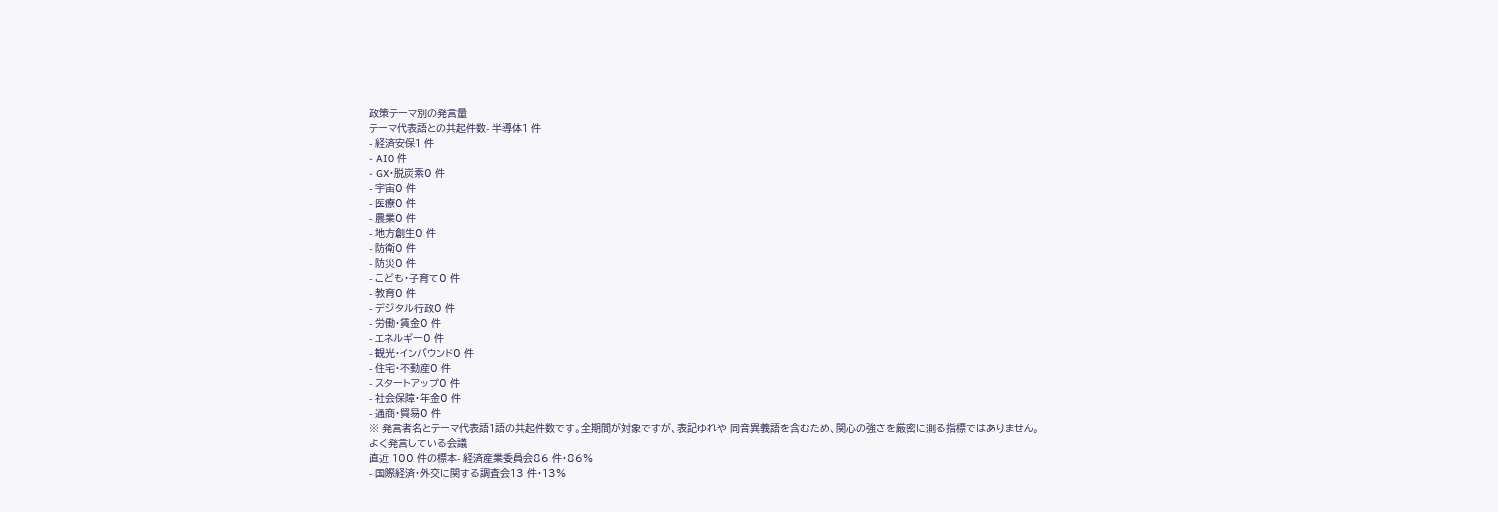政策テーマ別の発言量
テーマ代表語との共起件数- 半導体1 件
- 経済安保1 件
- AI0 件
- GX・脱炭素0 件
- 宇宙0 件
- 医療0 件
- 農業0 件
- 地方創生0 件
- 防衛0 件
- 防災0 件
- こども・子育て0 件
- 教育0 件
- デジタル行政0 件
- 労働・賃金0 件
- エネルギー0 件
- 観光・インバウンド0 件
- 住宅・不動産0 件
- スタートアップ0 件
- 社会保障・年金0 件
- 通商・貿易0 件
※ 発言者名とテーマ代表語1語の共起件数です。全期間が対象ですが、表記ゆれや 同音異義語を含むため、関心の強さを厳密に測る指標ではありません。
よく発言している会議
直近 100 件の標本- 経済産業委員会86 件・86%
- 国際経済・外交に関する調査会13 件・13%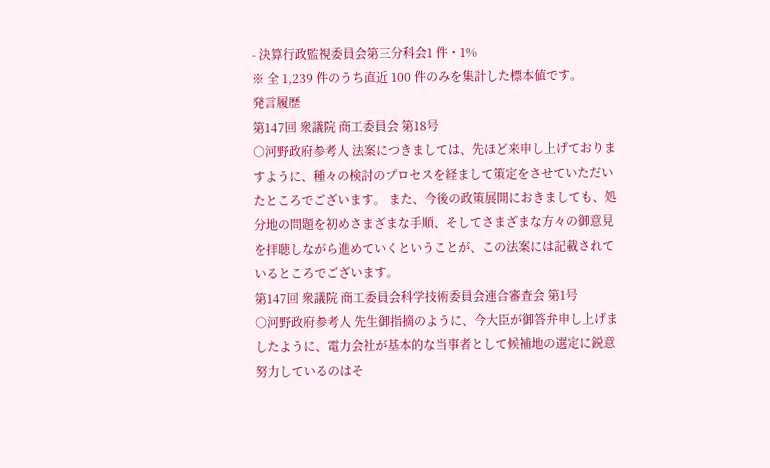- 決算行政監視委員会第三分科会1 件・1%
※ 全 1,239 件のうち直近 100 件のみを集計した標本値です。
発言履歴
第147回 衆議院 商工委員会 第18号
○河野政府参考人 法案につきましては、先ほど来申し上げておりますように、種々の検討のプロセスを経まして策定をさせていただいたところでございます。 また、今後の政策展開におきましても、処分地の問題を初めさまざまな手順、そしてさまざまな方々の御意見を拝聴しながら進めていくということが、この法案には記載されているところでございます。
第147回 衆議院 商工委員会科学技術委員会連合審査会 第1号
○河野政府参考人 先生御指摘のように、今大臣が御答弁申し上げましたように、電力会社が基本的な当事者として候補地の選定に鋭意努力しているのはそ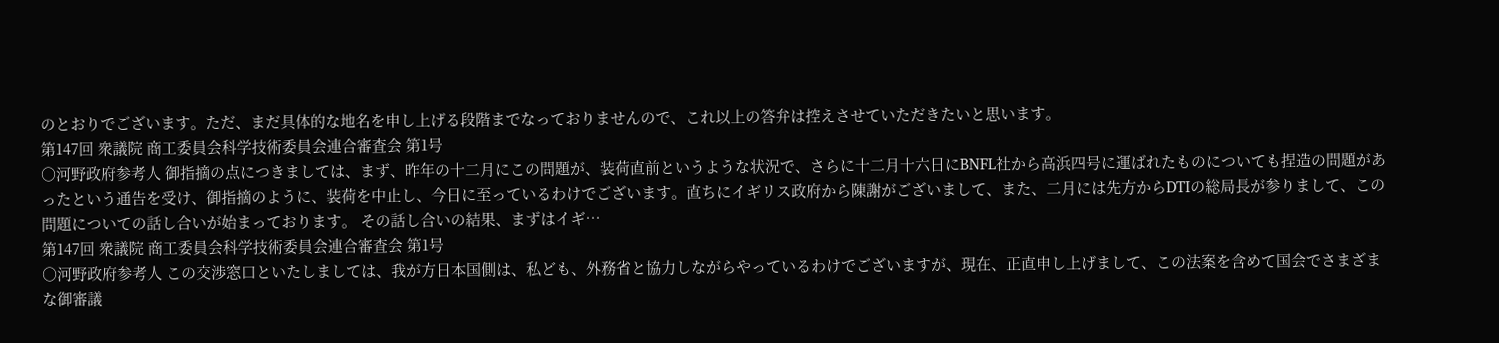のとおりでございます。ただ、まだ具体的な地名を申し上げる段階までなっておりませんので、これ以上の答弁は控えさせていただきたいと思います。
第147回 衆議院 商工委員会科学技術委員会連合審査会 第1号
○河野政府参考人 御指摘の点につきましては、まず、昨年の十二月にこの問題が、装荷直前というような状況で、さらに十二月十六日にBNFL社から高浜四号に運ばれたものについても捏造の問題があったという通告を受け、御指摘のように、装荷を中止し、今日に至っているわけでございます。直ちにイギリス政府から陳謝がございまして、また、二月には先方からDTIの総局長が参りまして、この問題についての話し合いが始まっております。 その話し合いの結果、まずはイギ…
第147回 衆議院 商工委員会科学技術委員会連合審査会 第1号
○河野政府参考人 この交渉窓口といたしましては、我が方日本国側は、私ども、外務省と協力しながらやっているわけでございますが、現在、正直申し上げまして、この法案を含めて国会でさまざまな御審議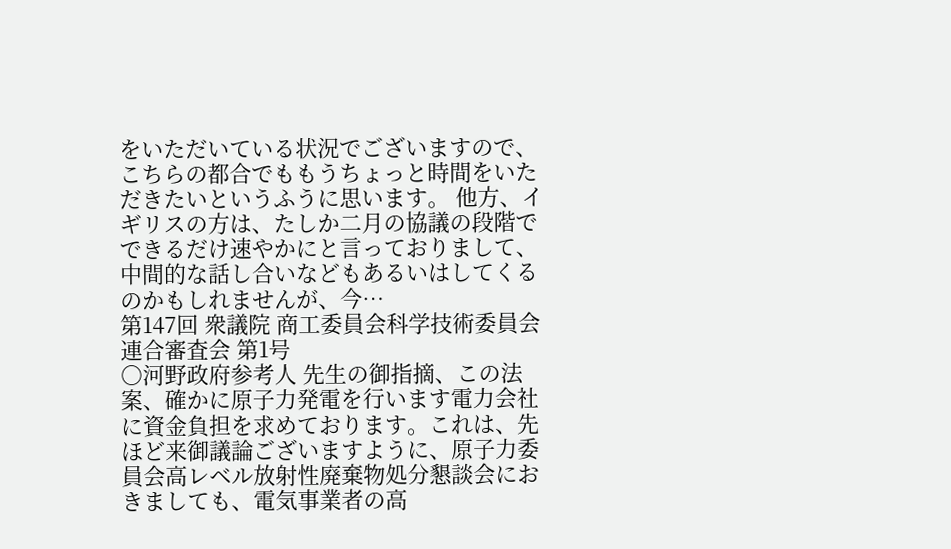をいただいている状況でございますので、こちらの都合でももうちょっと時間をいただきたいというふうに思います。 他方、イギリスの方は、たしか二月の協議の段階でできるだけ速やかにと言っておりまして、中間的な話し合いなどもあるいはしてくるのかもしれませんが、今…
第147回 衆議院 商工委員会科学技術委員会連合審査会 第1号
○河野政府参考人 先生の御指摘、この法案、確かに原子力発電を行います電力会社に資金負担を求めております。これは、先ほど来御議論ございますように、原子力委員会高レベル放射性廃棄物処分懇談会におきましても、電気事業者の高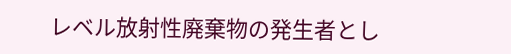レベル放射性廃棄物の発生者とし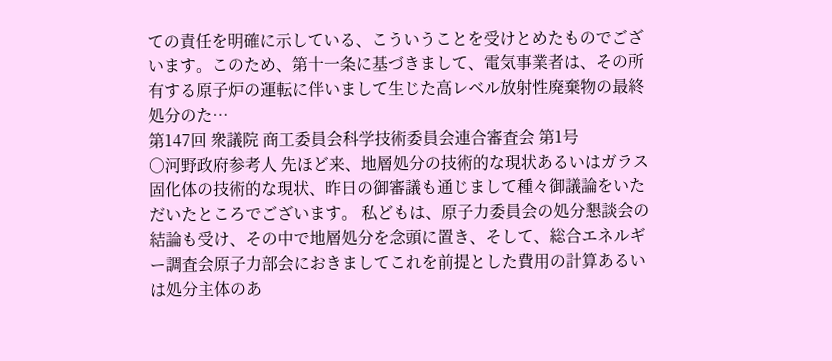ての責任を明確に示している、こういうことを受けとめたものでございます。このため、第十一条に基づきまして、電気事業者は、その所有する原子炉の運転に伴いまして生じた高レベル放射性廃棄物の最終処分のた…
第147回 衆議院 商工委員会科学技術委員会連合審査会 第1号
○河野政府参考人 先ほど来、地層処分の技術的な現状あるいはガラス固化体の技術的な現状、昨日の御審議も通じまして種々御議論をいただいたところでございます。 私どもは、原子力委員会の処分懇談会の結論も受け、その中で地層処分を念頭に置き、そして、総合エネルギー調査会原子力部会におきましてこれを前提とした費用の計算あるいは処分主体のあ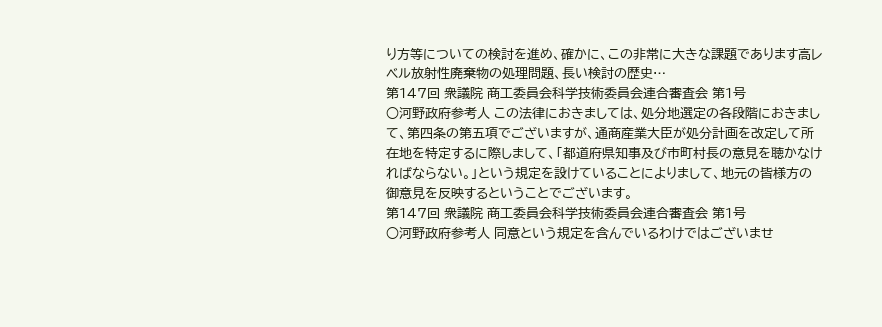り方等についての検討を進め、確かに、この非常に大きな課題であります高レベル放射性廃棄物の処理問題、長い検討の歴史…
第147回 衆議院 商工委員会科学技術委員会連合審査会 第1号
○河野政府参考人 この法律におきましては、処分地選定の各段階におきまして、第四条の第五項でございますが、通商産業大臣が処分計画を改定して所在地を特定するに際しまして、「都道府県知事及び市町村長の意見を聴かなければならない。」という規定を設けていることによりまして、地元の皆様方の御意見を反映するということでございます。
第147回 衆議院 商工委員会科学技術委員会連合審査会 第1号
○河野政府参考人 同意という規定を含んでいるわけではございませ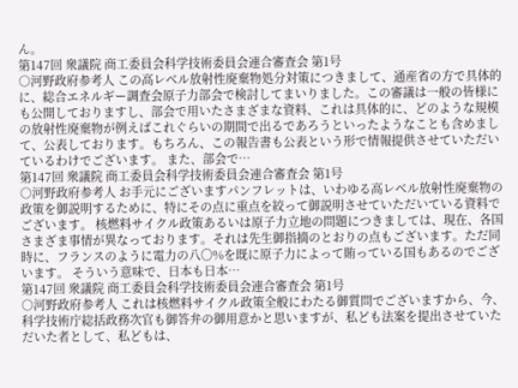ん。
第147回 衆議院 商工委員会科学技術委員会連合審査会 第1号
○河野政府参考人 この高レベル放射性廃棄物処分対策につきまして、通産省の方で具体的に、総合エネルギー調査会原子力部会で検討してまいりました。この審議は一般の皆様にも公開しておりますし、部会で用いたさまざまな資料、これは具体的に、どのような規模の放射性廃棄物が例えばこれぐらいの期間で出るであろうといったようなことも含めまして、公表しております。もちろん、この報告書も公表という形で情報提供させていただいているわけでございます。 また、部会で…
第147回 衆議院 商工委員会科学技術委員会連合審査会 第1号
○河野政府参考人 お手元にございますパンフレットは、いわゆる高レベル放射性廃棄物の政策を御説明するために、特にその点に重点を絞って御説明させていただいている資料でございます。 核燃料サイクル政策あるいは原子力立地の問題につきましては、現在、各国さまざま事情が異なっております。それは先生御指摘のとおりの点もございます。ただ同時に、フランスのように電力の八〇%を既に原子力によって賄っている国もあるのでございます。 そういう意味で、日本も日本…
第147回 衆議院 商工委員会科学技術委員会連合審査会 第1号
○河野政府参考人 これは核燃料サイクル政策全般にわたる御質問でございますから、今、科学技術庁総括政務次官も御答弁の御用意かと思いますが、私ども法案を提出させていただいた者として、私どもは、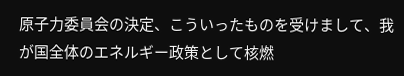原子力委員会の決定、こういったものを受けまして、我が国全体のエネルギー政策として核燃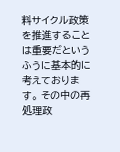料サイクル政策を推進することは重要だというふうに基本的に考えております。 その中の再処理政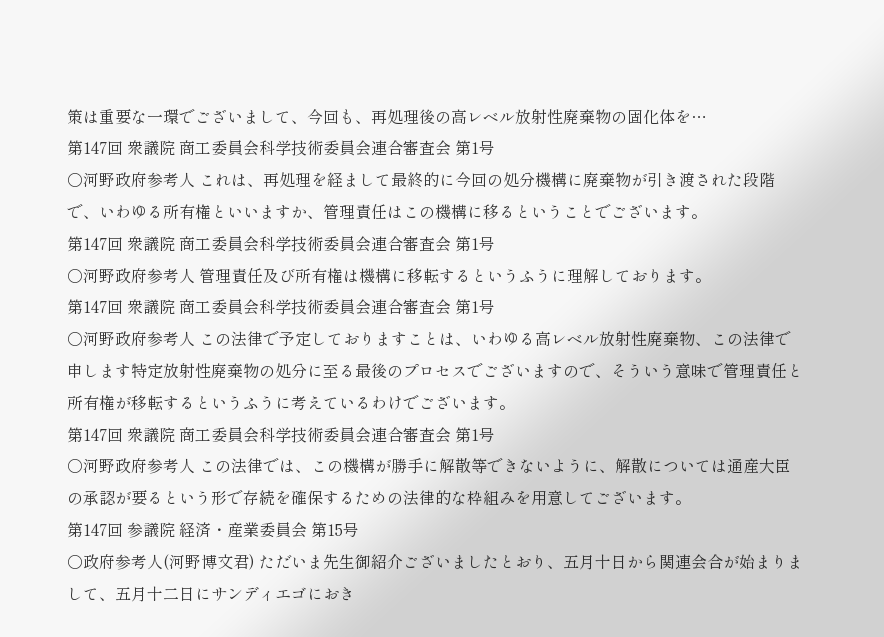策は重要な一環でございまして、今回も、再処理後の高レベル放射性廃棄物の固化体を…
第147回 衆議院 商工委員会科学技術委員会連合審査会 第1号
○河野政府参考人 これは、再処理を経まして最終的に今回の処分機構に廃棄物が引き渡された段階で、いわゆる所有権といいますか、管理責任はこの機構に移るということでございます。
第147回 衆議院 商工委員会科学技術委員会連合審査会 第1号
○河野政府参考人 管理責任及び所有権は機構に移転するというふうに理解しております。
第147回 衆議院 商工委員会科学技術委員会連合審査会 第1号
○河野政府参考人 この法律で予定しておりますことは、いわゆる高レベル放射性廃棄物、この法律で申します特定放射性廃棄物の処分に至る最後のプロセスでございますので、そういう意味で管理責任と所有権が移転するというふうに考えているわけでございます。
第147回 衆議院 商工委員会科学技術委員会連合審査会 第1号
○河野政府参考人 この法律では、この機構が勝手に解散等できないように、解散については通産大臣の承認が要るという形で存続を確保するための法律的な枠組みを用意してございます。
第147回 参議院 経済・産業委員会 第15号
○政府参考人(河野博文君) ただいま先生御紹介ございましたとおり、五月十日から関連会合が始まりまして、五月十二日にサンディエゴにおき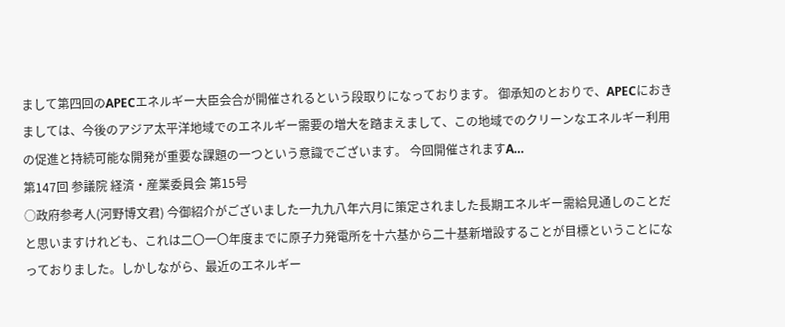まして第四回のAPECエネルギー大臣会合が開催されるという段取りになっております。 御承知のとおりで、APECにおきましては、今後のアジア太平洋地域でのエネルギー需要の増大を踏まえまして、この地域でのクリーンなエネルギー利用の促進と持続可能な開発が重要な課題の一つという意識でございます。 今回開催されますA…
第147回 参議院 経済・産業委員会 第15号
○政府参考人(河野博文君) 今御紹介がございました一九九八年六月に策定されました長期エネルギー需給見通しのことだと思いますけれども、これは二〇一〇年度までに原子力発電所を十六基から二十基新増設することが目標ということになっておりました。しかしながら、最近のエネルギー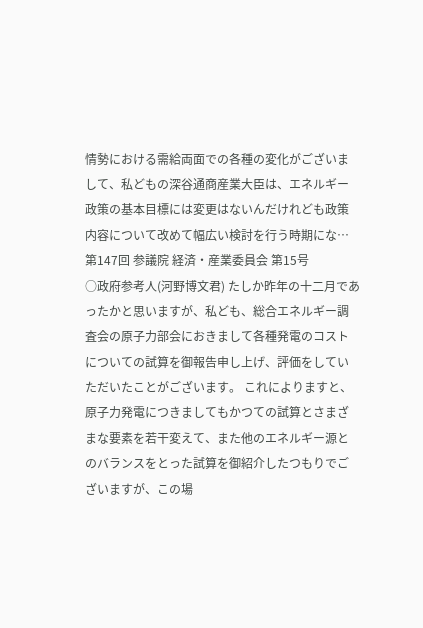情勢における需給両面での各種の変化がございまして、私どもの深谷通商産業大臣は、エネルギー政策の基本目標には変更はないんだけれども政策内容について改めて幅広い検討を行う時期にな…
第147回 参議院 経済・産業委員会 第15号
○政府参考人(河野博文君) たしか昨年の十二月であったかと思いますが、私ども、総合エネルギー調査会の原子力部会におきまして各種発電のコストについての試算を御報告申し上げ、評価をしていただいたことがございます。 これによりますと、原子力発電につきましてもかつての試算とさまざまな要素を若干変えて、また他のエネルギー源とのバランスをとった試算を御紹介したつもりでございますが、この場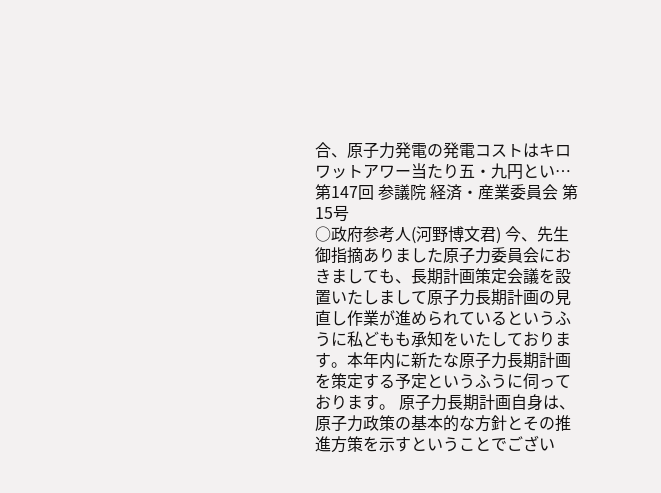合、原子力発電の発電コストはキロワットアワー当たり五・九円とい…
第147回 参議院 経済・産業委員会 第15号
○政府参考人(河野博文君) 今、先生御指摘ありました原子力委員会におきましても、長期計画策定会議を設置いたしまして原子力長期計画の見直し作業が進められているというふうに私どもも承知をいたしております。本年内に新たな原子力長期計画を策定する予定というふうに伺っております。 原子力長期計画自身は、原子力政策の基本的な方針とその推進方策を示すということでござい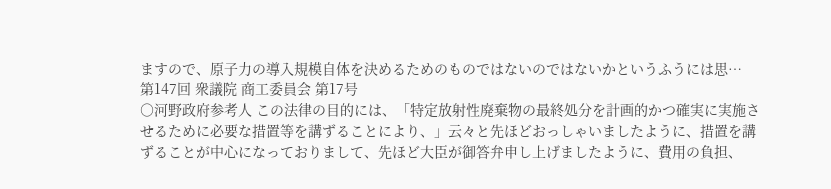ますので、原子力の導入規模自体を決めるためのものではないのではないかというふうには思…
第147回 衆議院 商工委員会 第17号
○河野政府参考人 この法律の目的には、「特定放射性廃棄物の最終処分を計画的かつ確実に実施させるために必要な措置等を講ずることにより、」云々と先ほどおっしゃいましたように、措置を講ずることが中心になっておりまして、先ほど大臣が御答弁申し上げましたように、費用の負担、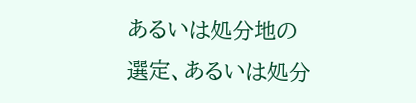あるいは処分地の選定、あるいは処分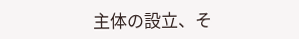主体の設立、そ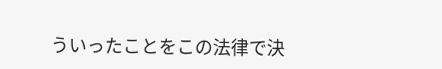ういったことをこの法律で決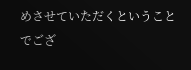めさせていただくということでござ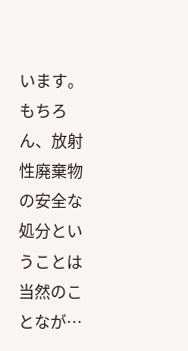います。 もちろん、放射性廃棄物の安全な処分ということは当然のことなが…